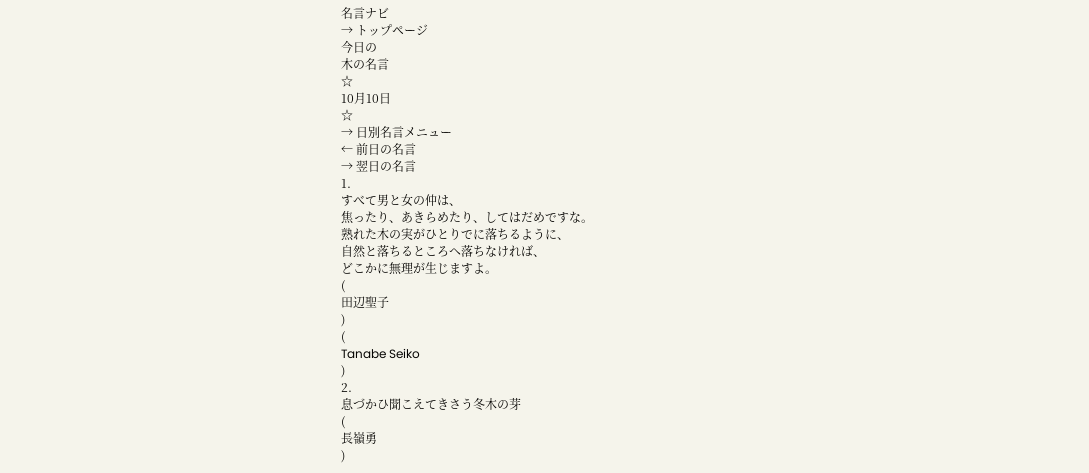名言ナビ
→ トップページ
今日の
木の名言
☆
10月10日
☆
→ 日別名言メニュー
← 前日の名言
→ 翌日の名言
1.
すべて男と女の仲は、
焦ったり、あきらめたり、してはだめですな。
熟れた木の実がひとりでに落ちるように、
自然と落ちるところへ落ちなければ、
どこかに無理が生じますよ。
(
田辺聖子
)
(
Tanabe Seiko
)
2.
息づかひ聞こえてきさう冬木の芽
(
長嶺勇
)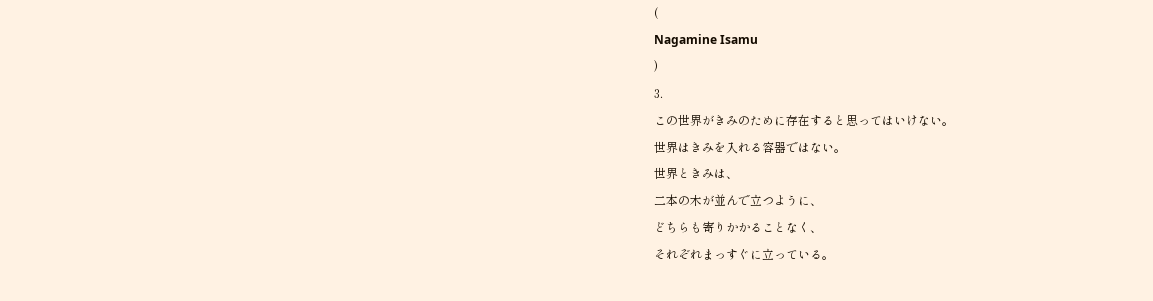(
Nagamine Isamu
)
3.
この世界がきみのために存在すると思ってはいけない。
世界はきみを入れる容器ではない。
世界ときみは、
二本の木が並んで立つように、
どちらも寄りかかることなく、
それぞれまっすぐに立っている。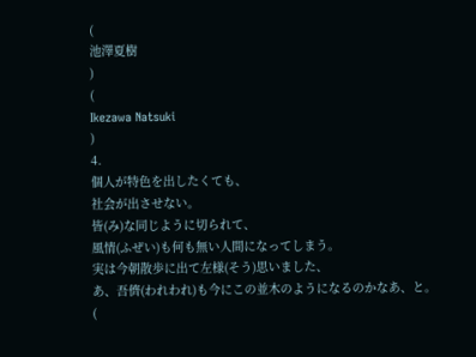(
池澤夏樹
)
(
Ikezawa Natsuki
)
4.
個人が特色を出したくても、
社会が出させない。
皆(み)な同じように切られて、
風情(ふぜい)も何も無い人間になってしまう。
実は今朝散歩に出て左様(そう)思いました、
あ、吾儕(われわれ)も今にこの並木のようになるのかなあ、と。
(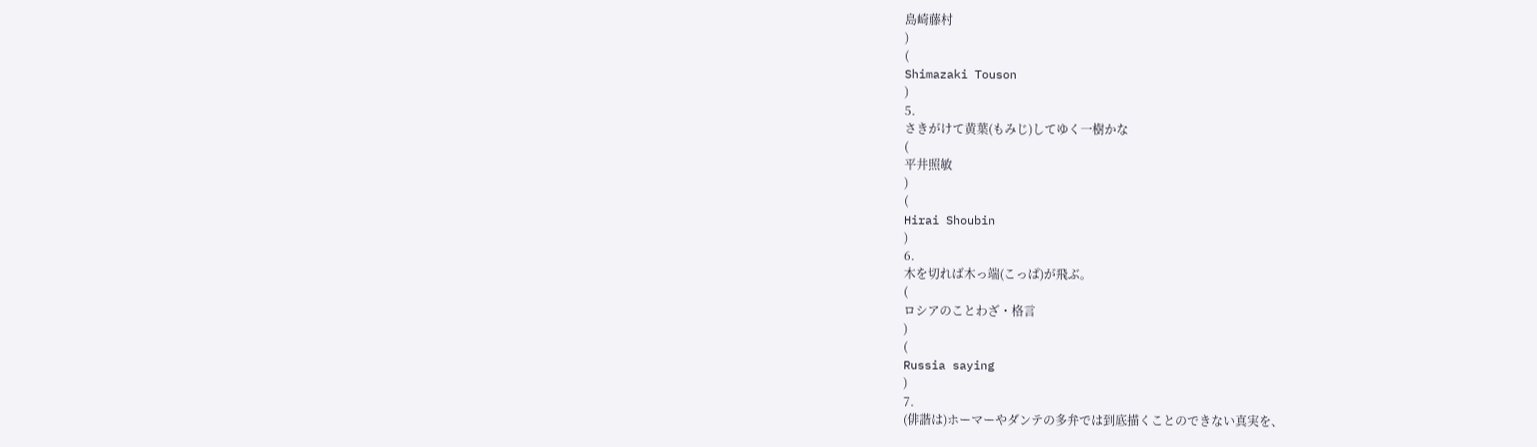島崎藤村
)
(
Shimazaki Touson
)
5.
さきがけて黄葉(もみじ)してゆく一樹かな
(
平井照敏
)
(
Hirai Shoubin
)
6.
木を切れば木っ端(こっぱ)が飛ぶ。
(
ロシアのことわざ・格言
)
(
Russia saying
)
7.
(俳諧は)ホーマーやダンテの多弁では到底描くことのできない真実を、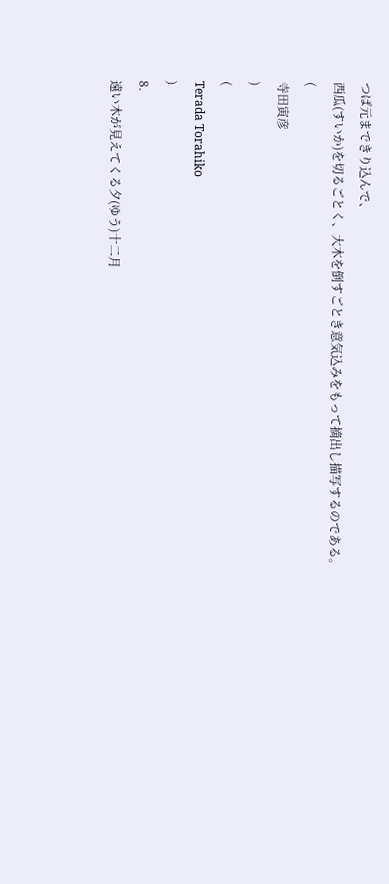つば元まできり込んで、
西瓜(すいか)を切るごとく、大木を倒すごとき意気込みをもって摘出し描写するのである。
(
寺田寅彦
)
(
Terada Torahiko
)
8.
遠い木が見えてくる夕(ゆう)十二月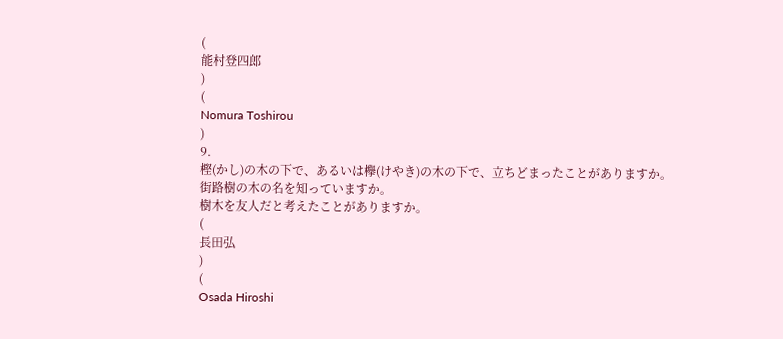(
能村登四郎
)
(
Nomura Toshirou
)
9.
樫(かし)の木の下で、あるいは欅(けやき)の木の下で、立ちどまったことがありますか。
街路樹の木の名を知っていますか。
樹木を友人だと考えたことがありますか。
(
長田弘
)
(
Osada Hiroshi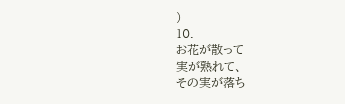)
10.
お花が散って
実が熟れて、
その実が落ち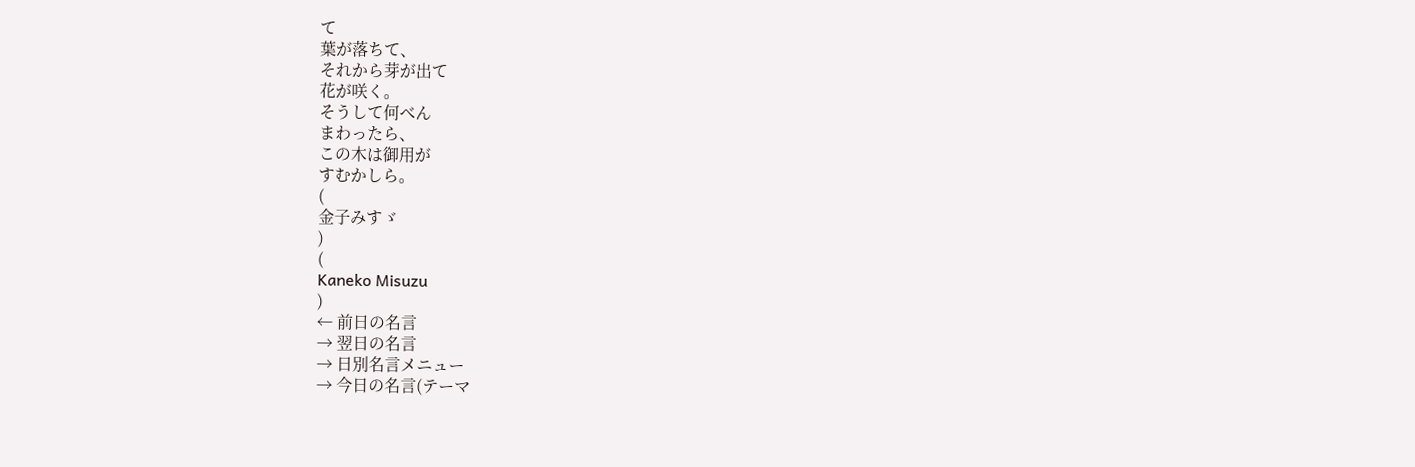て
葉が落ちて、
それから芽が出て
花が咲く。
そうして何べん
まわったら、
この木は御用が
すむかしら。
(
金子みすゞ
)
(
Kaneko Misuzu
)
← 前日の名言
→ 翌日の名言
→ 日別名言メニュー
→ 今日の名言(テーマ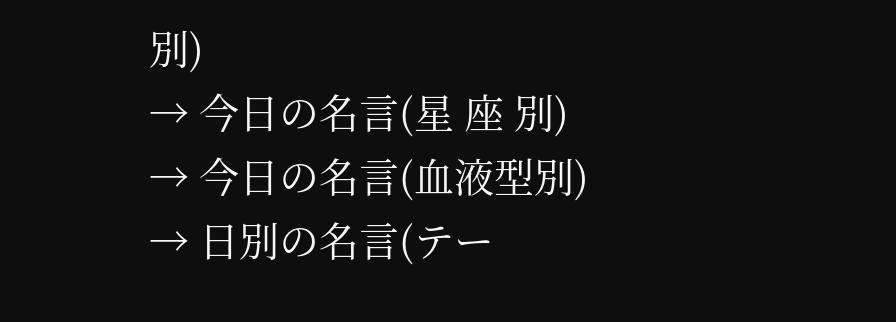別)
→ 今日の名言(星 座 別)
→ 今日の名言(血液型別)
→ 日別の名言(テー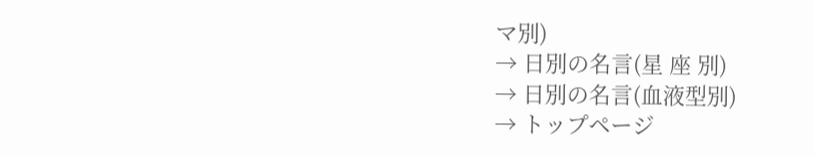マ別)
→ 日別の名言(星 座 別)
→ 日別の名言(血液型別)
→ トップページ